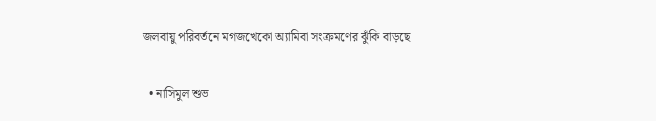জলবায়ু পরিবর্তনে মগজখেকো অ্যামিবা সংক্রমণের ঝুঁকি বাড়ছে

  • নাসিমুল শুভ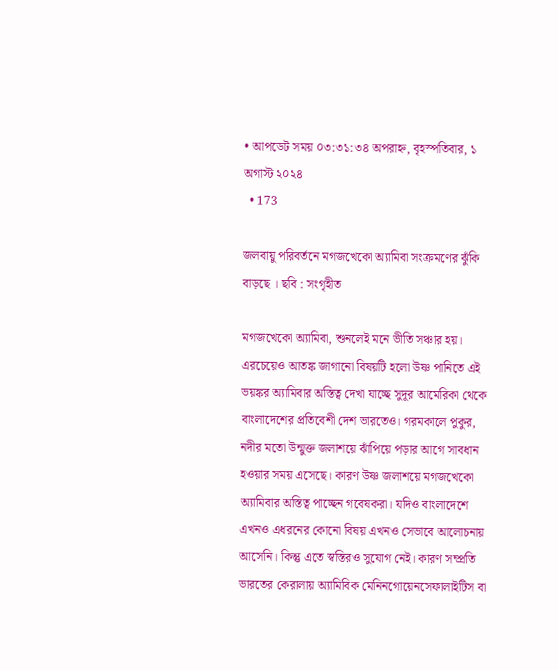• আপডেট সময় ০৩:৩১:৩৪ অপরাহ্ন, বৃহস্পতিবার, ১ অগাস্ট ২০২৪
  • 173

জলবায়ু পরিবর্তনে মগজখেকো অ্যামিবা সংক্রমণের ঝুঁকি বাড়ছে । ছবি : সংগৃহীত

মগজখেকো অ্যামিবা, শুনলেই মনে ভীতি সঞ্চার হয়। এরচেয়েও আতঙ্ক জাগানো বিষয়টি হলো উষ্ণ পানিতে এই ভয়ঙ্কর অ্যামিবার অস্তিত্ব দেখা যাচ্ছে সুদূর আমেরিকা থেকে বাংলাদেশের প্রতিবেশী দেশ ভারতেও। গরমকালে পুকুর, নদীর মতো উন্মুক্ত জলাশয়ে ঝাঁপিয়ে পড়ার আগে সাবধান হওয়ার সময় এসেছে। কারণ উষ্ণ জলাশয়ে মগজখেকো অ্যামিবার অস্তিত্ব পাচ্ছেন গবেষকরা। যদিও বাংলাদেশে এখনও এধরনের কোনো বিষয় এখনও সেভাবে আলোচনায় আসেনি। কিন্তু এতে স্বস্তিরও সুযোগ নেই। কারণ সম্প্রতি ভারতের কেরালায় অ্যামিবিক মেনিনগোয়েনসেফালাইটিস বা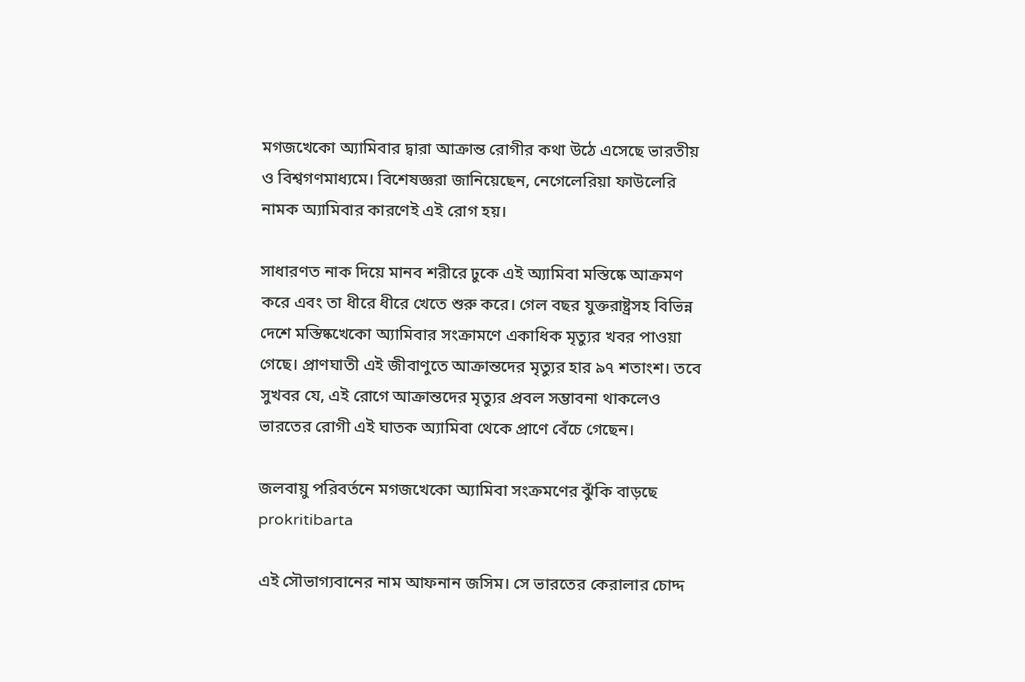মগজখেকো অ্যামিবার দ্বারা আক্রান্ত রোগীর কথা উঠে এসেছে ভারতীয় ও বিশ্বগণমাধ্যমে। বিশেষজ্ঞরা জানিয়েছেন, নেগেলেরিয়া ফাউলেরি নামক অ্যামিবার কারণেই এই রোগ হয়।

সাধারণত নাক দিয়ে মানব শরীরে ঢুকে এই অ্যামিবা মস্তিষ্কে আক্রমণ করে এবং তা ধীরে ধীরে খেতে শুরু করে। গেল বছর যুক্তরাষ্ট্রসহ বিভিন্ন দেশে মস্তিষ্কখেকো অ্যামিবার সংক্রামণে একাধিক মৃত্যুর খবর পাওয়া গেছে। প্রাণঘাতী এই জীবাণুতে আক্রান্তদের মৃত্যুর হার ৯৭ শতাংশ। তবে সুখবর যে, এই রোগে আক্রান্তদের মৃত্যুর প্রবল সম্ভাবনা থাকলেও ভারতের রোগী এই ঘাতক অ্যামিবা থেকে প্রাণে বেঁচে গেছেন।

জলবায়ু পরিবর্তনে মগজখেকো অ্যামিবা সংক্রমণের ঝুঁকি বাড়ছে prokritibarta

এই সৌভাগ্যবানের নাম আফনান জসিম। সে ভারতের কেরালার চোদ্দ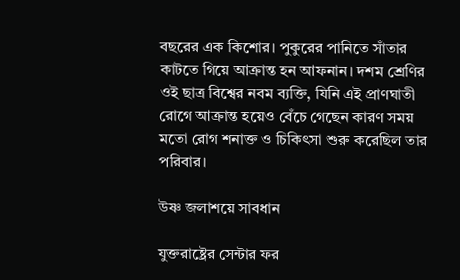বছরের এক কিশোর। পুকুরের পানিতে সাঁতার কাটতে গিয়ে আক্রান্ত হন আফনান। দশম শ্রেণির ওই ছাত্র বিশ্বের নবম ব্যক্তি, যিনি এই প্রাণঘাতী রোগে আক্রান্ত হয়েও বেঁচে গেছেন কারণ সময় মতো রোগ শনাক্ত ও চিকিৎসা শুরু করেছিল তার পরিবার।

উষ্ণ জলাশয়ে সাবধান

যুক্তরাষ্ট্রের সেন্টার ফর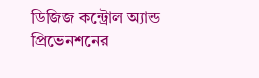ডিজিজ কন্ট্রোল অ্যান্ড প্রিভেনশনের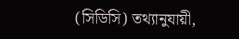(সিডিসি) তথ্যানুযায়ী,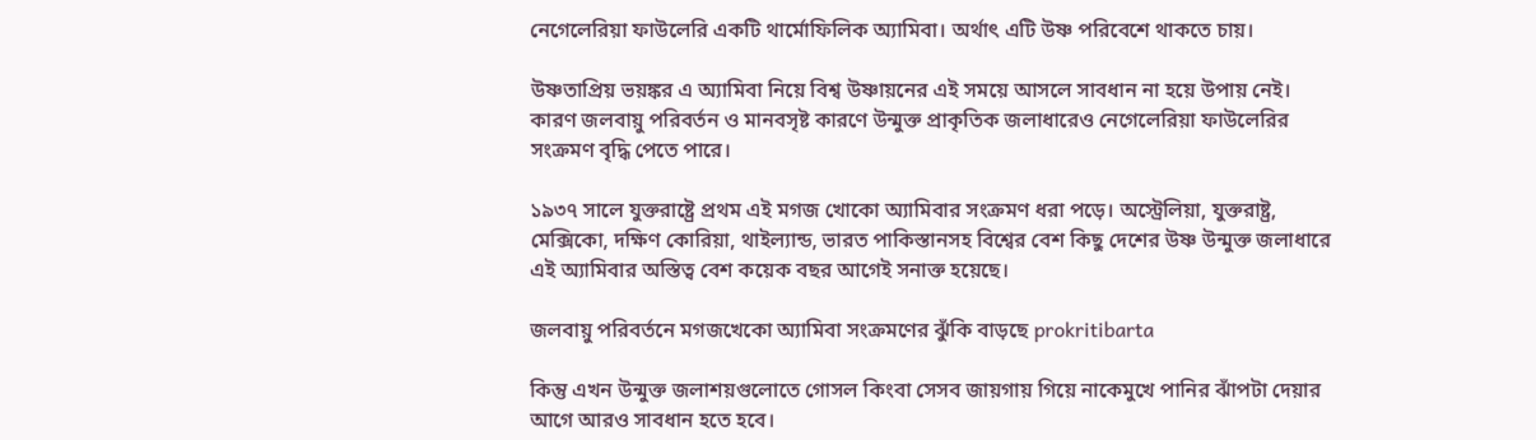নেগেলেরিয়া ফাউলেরি একটি থার্মোফিলিক অ্যামিবা। অর্থাৎ এটি উষ্ণ পরিবেশে থাকতে চায়।

উষ্ণতাপ্রিয় ভয়ঙ্কর এ অ্যামিবা নিয়ে বিশ্ব উষ্ণায়নের এই সময়ে আসলে সাবধান না হয়ে উপায় নেই। কারণ জলবায়ু পরিবর্তন ও মানবসৃষ্ট কারণে উন্মুক্ত প্রাকৃতিক জলাধারেও নেগেলেরিয়া ফাউলেরির সংক্রমণ বৃদ্ধি পেতে পারে।

১৯৩৭ সালে যুক্তরাষ্ট্রে প্রথম এই মগজ খোকো অ্যামিবার সংক্রমণ ধরা পড়ে। অস্ট্রেলিয়া, যুক্তরাষ্ট্র, মেক্সিকো, দক্ষিণ কোরিয়া, থাইল্যান্ড, ভারত পাকিস্তানসহ বিশ্বের বেশ কিছু দেশের উষ্ণ উন্মুক্ত জলাধারে এই অ্যামিবার অস্তিত্ব বেশ কয়েক বছর আগেই সনাক্ত হয়েছে।

জলবায়ু পরিবর্তনে মগজখেকো অ্যামিবা সংক্রমণের ঝুঁকি বাড়ছে prokritibarta

কিন্তু এখন উন্মুক্ত জলাশয়গুলোতে গোসল কিংবা সেসব জায়গায় গিয়ে নাকেমুখে পানির ঝাঁপটা দেয়ার আগে আরও সাবধান হতে হবে।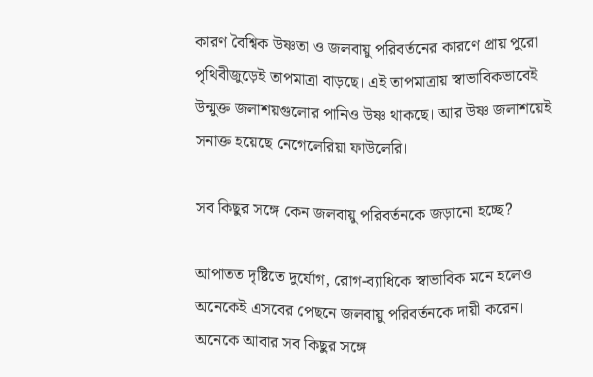কারণ বৈশ্বিক উষ্ণতা ও জলবায়ু পরিবর্তনের কারণে প্রায় পুরো পৃথিবীজুড়েই তাপমাত্রা বাড়ছে। এই তাপমাত্রায় স্বাভাবিকভাবেই উন্মুক্ত জলাশয়গুলোর পানিও উষ্ণ থাকছে। আর উষ্ণ জলাশয়েই সনাক্ত হয়েছে নেগেলেরিয়া ফাউলেরি।

সব কিছুর সঙ্গে কেন জলবায়ু পরিবর্তনকে জড়ানো হচ্ছে?

আপাতত দৃষ্টিতে দুর্যোগ, রোগ-ব্যাধিকে স্বাভাবিক মনে হলেও অনেকেই এসবের পেছনে জলবায়ু পরিবর্তনকে দায়ী করেন। অনেকে আবার সব কিছুর সঙ্গে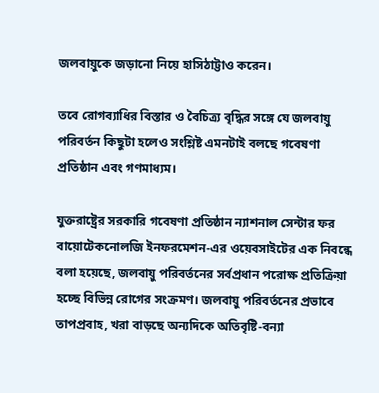জলবায়ুকে জড়ানো নিয়ে হাসিঠাট্টাও করেন।

তবে রোগব্যাধির বিস্তার ও বৈচিত্র্য বৃদ্ধির সঙ্গে যে জলবায়ু পরিবর্তন কিছুটা হলেও সংশ্লিষ্ট এমনটাই বলছে গবেষণা প্রতিষ্ঠান এবং গণমাধ্যম।

যুক্তরাষ্ট্রের সরকারি গবেষণা প্রতিষ্ঠান ন্যাশনাল সেন্টার ফর বায়োটেকনোলজি ইনফরমেশন-এর ওয়েবসাইটের এক নিবন্ধে বলা হয়েছে, জলবায়ু পরিবর্তনের সর্বপ্রধান পরোক্ষ প্রতিক্রিয়া হচ্ছে বিভিন্ন রোগের সংক্রমণ। জলবায়ু পরিবর্তনের প্রভাবে তাপপ্রবাহ, খরা বাড়ছে অন্যদিকে অতিবৃষ্টি-বন্যা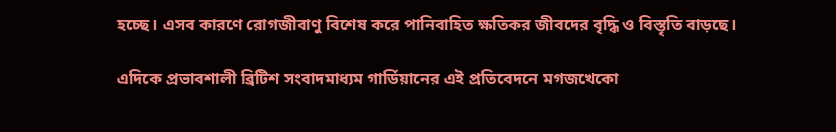হচ্ছে। এসব কারণে রোগজীবাণু বিশেষ করে পানিবাহিত ক্ষতিকর জীবদের বৃদ্ধি ও বিস্তৃতি বাড়ছে।

এদিকে প্রভাবশালী ব্রিটিশ সংবাদমাধ্যম গার্ডিয়ানের এই প্রতিবেদনে মগজখেকো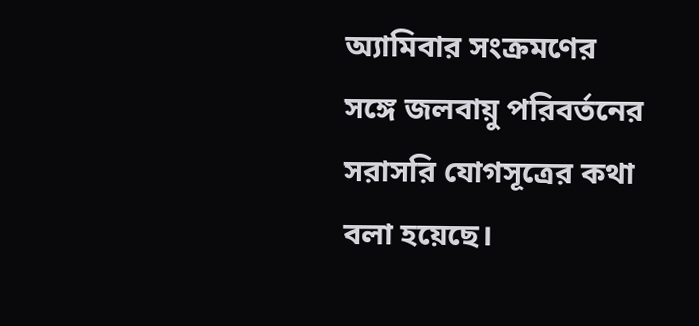অ্যামিবার সংক্রমণের সঙ্গে জলবায়ু পরিবর্তনের সরাসরি যোগসূত্রের কথা বলা হয়েছে।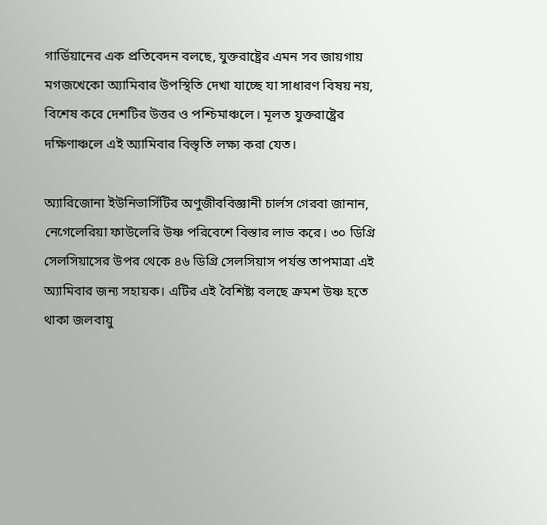গার্ডিয়ানের এক প্রতিবেদন বলছে, যুক্তরাষ্ট্রের এমন সব জায়গায় মগজখেকো অ্যামিবার উপস্থিতি দেখা যাচ্ছে যা সাধারণ বিষয় নয়, বিশেষ করে দেশটির উত্তর ও পশ্চিমাঞ্চলে। মূলত যুক্তরাষ্ট্রের দক্ষিণাঞ্চলে এই অ্যামিবার বিস্তৃতি লক্ষ্য করা যেত।

অ্যারিজোনা ইউনিভার্সিটির অণুজীববিজ্ঞানী চার্লস গেরবা জানান, নেগেলেরিয়া ফাউলেরি উষ্ণ পরিবেশে বিস্তার লাভ করে। ৩০ ডিগ্রি সেলসিয়াসের উপর থেকে ৪৬ ডিগ্রি সেলসিয়াস পর্যন্ত তাপমাত্রা এই অ্যামিবার জন্য সহায়ক। এটির এই বৈশিষ্ট্য বলছে ক্রমশ উষ্ণ হতে থাকা জলবায়ু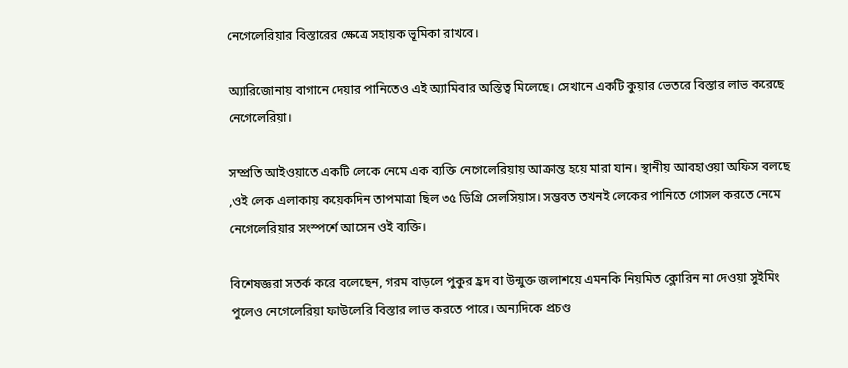নেগেলেরিয়ার বিস্তারের ক্ষেত্রে সহায়ক ভূমিকা রাখবে।

অ্যারিজোনায় বাগানে দেয়ার পানিতেও এই অ্যামিবার অস্তিত্ব মিলেছে। সেখানে একটি কুয়ার ভেতরে বিস্তার লাভ করেছে নেগেলেরিয়া।

সম্প্রতি আইওয়াতে একটি লেকে নেমে এক ব্যক্তি নেগেলেরিয়ায় আক্রান্ত হয়ে মারা যান। স্থানীয় আবহাওয়া অফিস বলছে ,ওই লেক এলাকায় কয়েকদিন তাপমাত্রা ছিল ৩৫ ডিগ্রি সেলসিয়াস। সম্ভবত তখনই লেকের পানিতে গোসল করতে নেমে নেগেলেরিয়ার সংস্পর্শে আসেন ওই ব্যক্তি।

বিশেষজ্ঞরা সতর্ক করে বলেছেন, গরম বাড়লে পুকুর হ্রদ বা উন্মুক্ত জলাশয়ে এমনকি নিয়মিত ক্লোরিন না দেওয়া সুইমিং পুলেও নেগেলেরিয়া ফাউলেরি বিস্তার লাভ করতে পারে। অন্যদিকে প্রচণ্ড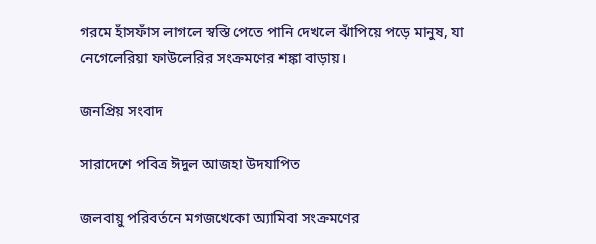গরমে হাঁসফাঁস লাগলে স্বস্তি পেতে পানি দেখলে ঝাঁপিয়ে পড়ে মানুষ, যা নেগেলেরিয়া ফাউলেরির সংক্রমণের শঙ্কা বাড়ায়।

জনপ্রিয় সংবাদ

সারাদেশে পবিত্র ঈদুল আজহা উদযাপিত

জলবায়ু পরিবর্তনে মগজখেকো অ্যামিবা সংক্রমণের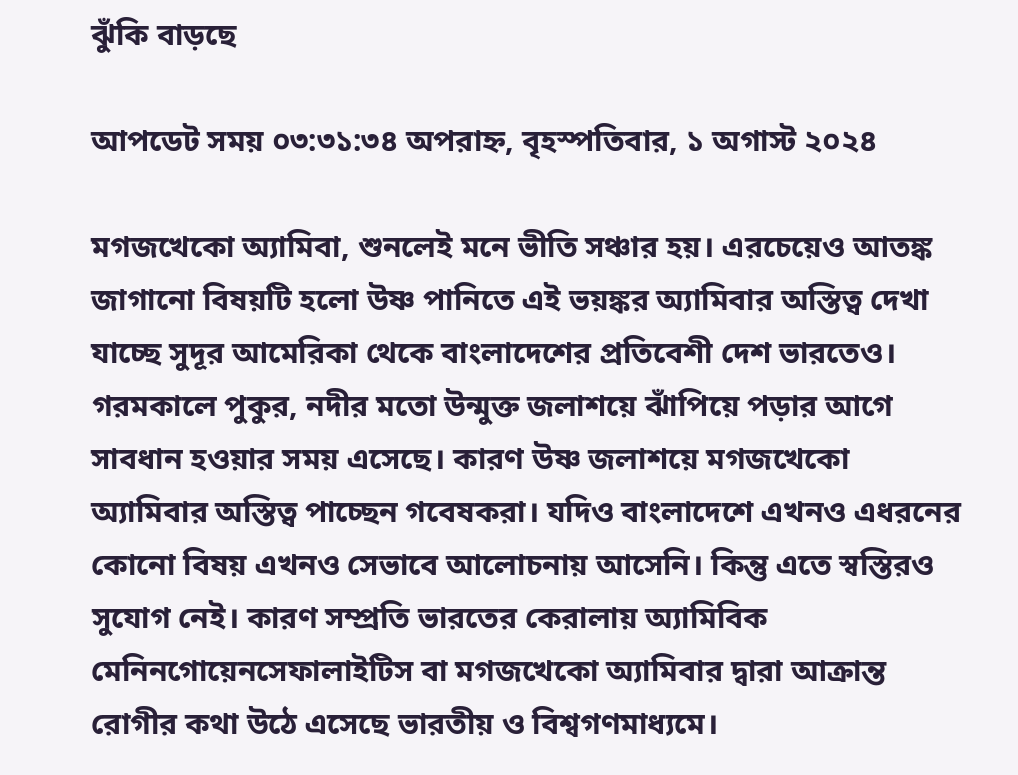ঝুঁকি বাড়ছে

আপডেট সময় ০৩:৩১:৩৪ অপরাহ্ন, বৃহস্পতিবার, ১ অগাস্ট ২০২৪

মগজখেকো অ্যামিবা, শুনলেই মনে ভীতি সঞ্চার হয়। এরচেয়েও আতঙ্ক জাগানো বিষয়টি হলো উষ্ণ পানিতে এই ভয়ঙ্কর অ্যামিবার অস্তিত্ব দেখা যাচ্ছে সুদূর আমেরিকা থেকে বাংলাদেশের প্রতিবেশী দেশ ভারতেও। গরমকালে পুকুর, নদীর মতো উন্মুক্ত জলাশয়ে ঝাঁপিয়ে পড়ার আগে সাবধান হওয়ার সময় এসেছে। কারণ উষ্ণ জলাশয়ে মগজখেকো অ্যামিবার অস্তিত্ব পাচ্ছেন গবেষকরা। যদিও বাংলাদেশে এখনও এধরনের কোনো বিষয় এখনও সেভাবে আলোচনায় আসেনি। কিন্তু এতে স্বস্তিরও সুযোগ নেই। কারণ সম্প্রতি ভারতের কেরালায় অ্যামিবিক মেনিনগোয়েনসেফালাইটিস বা মগজখেকো অ্যামিবার দ্বারা আক্রান্ত রোগীর কথা উঠে এসেছে ভারতীয় ও বিশ্বগণমাধ্যমে।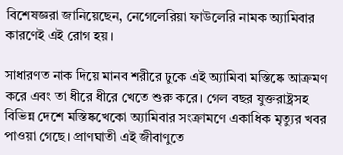বিশেষজ্ঞরা জানিয়েছেন, নেগেলেরিয়া ফাউলেরি নামক অ্যামিবার কারণেই এই রোগ হয়।

সাধারণত নাক দিয়ে মানব শরীরে ঢুকে এই অ্যামিবা মস্তিষ্কে আক্রমণ করে এবং তা ধীরে ধীরে খেতে শুরু করে। গেল বছর যুক্তরাষ্ট্রসহ বিভিন্ন দেশে মস্তিষ্কখেকো অ্যামিবার সংক্রামণে একাধিক মৃত্যুর খবর পাওয়া গেছে। প্রাণঘাতী এই জীবাণুতে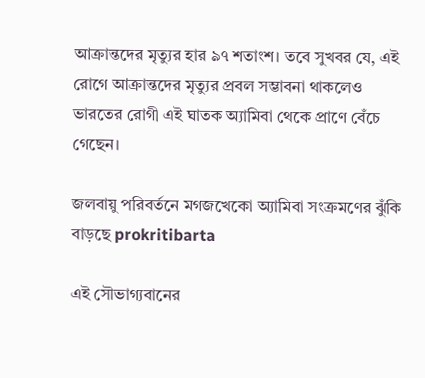আক্রান্তদের মৃত্যুর হার ৯৭ শতাংশ। তবে সুখবর যে, এই রোগে আক্রান্তদের মৃত্যুর প্রবল সম্ভাবনা থাকলেও ভারতের রোগী এই ঘাতক অ্যামিবা থেকে প্রাণে বেঁচে গেছেন।

জলবায়ু পরিবর্তনে মগজখেকো অ্যামিবা সংক্রমণের ঝুঁকি বাড়ছে prokritibarta

এই সৌভাগ্যবানের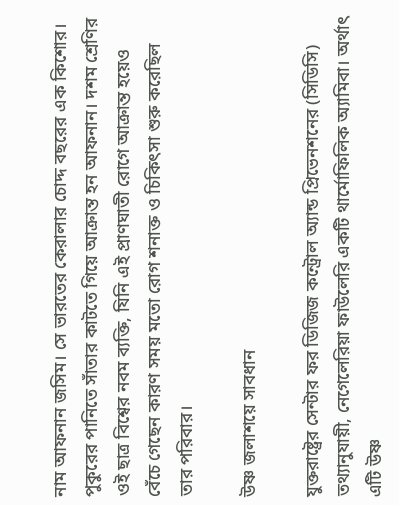নাম আফনান জসিম। সে ভারতের কেরালার চোদ্দ বছরের এক কিশোর। পুকুরের পানিতে সাঁতার কাটতে গিয়ে আক্রান্ত হন আফনান। দশম শ্রেণির ওই ছাত্র বিশ্বের নবম ব্যক্তি, যিনি এই প্রাণঘাতী রোগে আক্রান্ত হয়েও বেঁচে গেছেন কারণ সময় মতো রোগ শনাক্ত ও চিকিৎসা শুরু করেছিল তার পরিবার।

উষ্ণ জলাশয়ে সাবধান

যুক্তরাষ্ট্রের সেন্টার ফর ডিজিজ কন্ট্রোল অ্যান্ড প্রিভেনশনের (সিডিসি) তথ্যানুযায়ী, নেগেলেরিয়া ফাউলেরি একটি থার্মোফিলিক অ্যামিবা। অর্থাৎ এটি উষ্ণ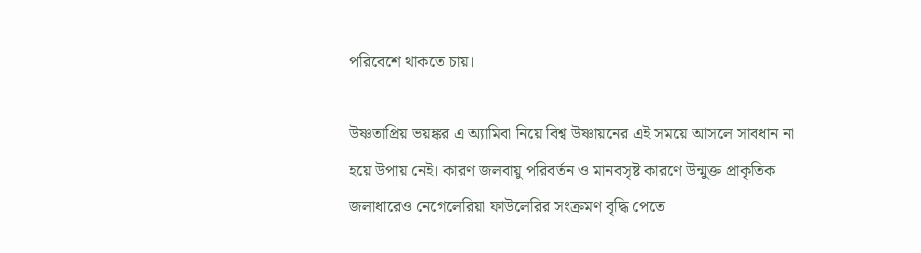পরিবেশে থাকতে চায়।

উষ্ণতাপ্রিয় ভয়ঙ্কর এ অ্যামিবা নিয়ে বিশ্ব উষ্ণায়নের এই সময়ে আসলে সাবধান না হয়ে উপায় নেই। কারণ জলবায়ু পরিবর্তন ও মানবসৃষ্ট কারণে উন্মুক্ত প্রাকৃতিক জলাধারেও নেগেলেরিয়া ফাউলেরির সংক্রমণ বৃদ্ধি পেতে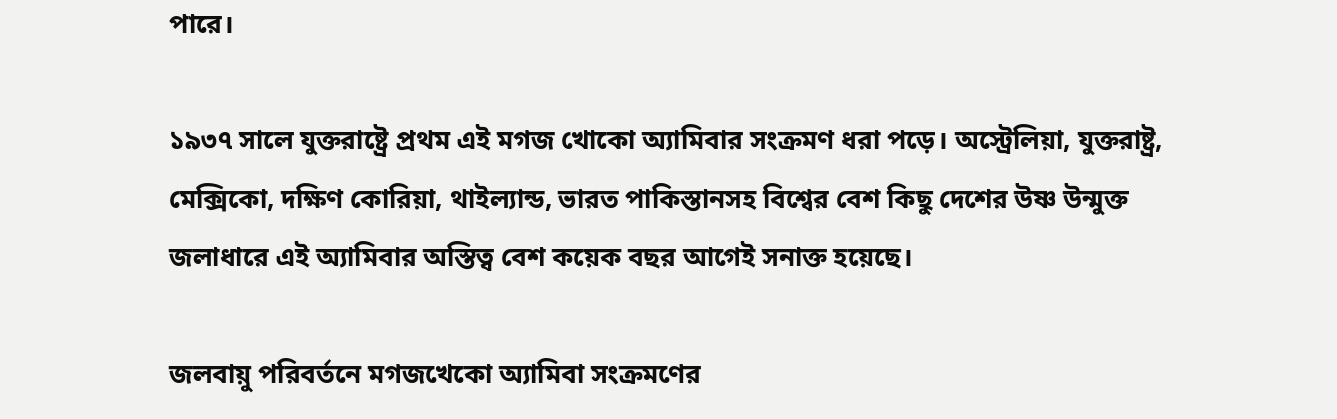পারে।

১৯৩৭ সালে যুক্তরাষ্ট্রে প্রথম এই মগজ খোকো অ্যামিবার সংক্রমণ ধরা পড়ে। অস্ট্রেলিয়া, যুক্তরাষ্ট্র, মেক্সিকো, দক্ষিণ কোরিয়া, থাইল্যান্ড, ভারত পাকিস্তানসহ বিশ্বের বেশ কিছু দেশের উষ্ণ উন্মুক্ত জলাধারে এই অ্যামিবার অস্তিত্ব বেশ কয়েক বছর আগেই সনাক্ত হয়েছে।

জলবায়ু পরিবর্তনে মগজখেকো অ্যামিবা সংক্রমণের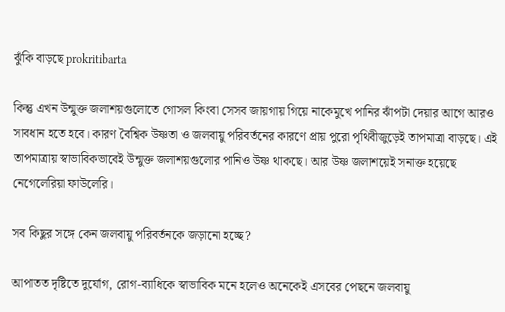ঝুঁকি বাড়ছে prokritibarta

কিন্তু এখন উন্মুক্ত জলাশয়গুলোতে গোসল কিংবা সেসব জায়গায় গিয়ে নাকেমুখে পানির ঝাঁপটা দেয়ার আগে আরও সাবধান হতে হবে। কারণ বৈশ্বিক উষ্ণতা ও জলবায়ু পরিবর্তনের কারণে প্রায় পুরো পৃথিবীজুড়েই তাপমাত্রা বাড়ছে। এই তাপমাত্রায় স্বাভাবিকভাবেই উন্মুক্ত জলাশয়গুলোর পানিও উষ্ণ থাকছে। আর উষ্ণ জলাশয়েই সনাক্ত হয়েছে নেগেলেরিয়া ফাউলেরি।

সব কিছুর সঙ্গে কেন জলবায়ু পরিবর্তনকে জড়ানো হচ্ছে?

আপাতত দৃষ্টিতে দুর্যোগ, রোগ-ব্যাধিকে স্বাভাবিক মনে হলেও অনেকেই এসবের পেছনে জলবায়ু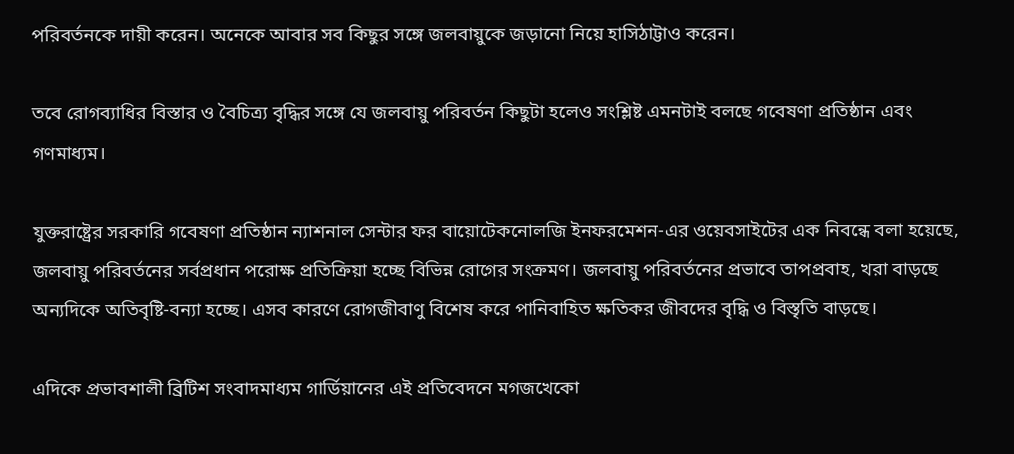পরিবর্তনকে দায়ী করেন। অনেকে আবার সব কিছুর সঙ্গে জলবায়ুকে জড়ানো নিয়ে হাসিঠাট্টাও করেন।

তবে রোগব্যাধির বিস্তার ও বৈচিত্র্য বৃদ্ধির সঙ্গে যে জলবায়ু পরিবর্তন কিছুটা হলেও সংশ্লিষ্ট এমনটাই বলছে গবেষণা প্রতিষ্ঠান এবং গণমাধ্যম।

যুক্তরাষ্ট্রের সরকারি গবেষণা প্রতিষ্ঠান ন্যাশনাল সেন্টার ফর বায়োটেকনোলজি ইনফরমেশন-এর ওয়েবসাইটের এক নিবন্ধে বলা হয়েছে, জলবায়ু পরিবর্তনের সর্বপ্রধান পরোক্ষ প্রতিক্রিয়া হচ্ছে বিভিন্ন রোগের সংক্রমণ। জলবায়ু পরিবর্তনের প্রভাবে তাপপ্রবাহ, খরা বাড়ছে অন্যদিকে অতিবৃষ্টি-বন্যা হচ্ছে। এসব কারণে রোগজীবাণু বিশেষ করে পানিবাহিত ক্ষতিকর জীবদের বৃদ্ধি ও বিস্তৃতি বাড়ছে।

এদিকে প্রভাবশালী ব্রিটিশ সংবাদমাধ্যম গার্ডিয়ানের এই প্রতিবেদনে মগজখেকো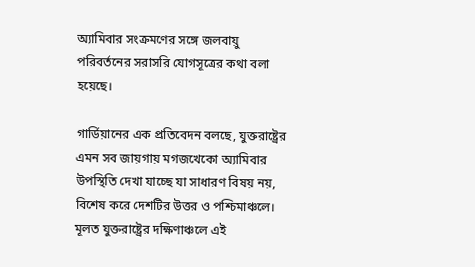অ্যামিবার সংক্রমণের সঙ্গে জলবায়ু পরিবর্তনের সরাসরি যোগসূত্রের কথা বলা হয়েছে।

গার্ডিয়ানের এক প্রতিবেদন বলছে, যুক্তরাষ্ট্রের এমন সব জায়গায় মগজখেকো অ্যামিবার উপস্থিতি দেখা যাচ্ছে যা সাধারণ বিষয় নয়, বিশেষ করে দেশটির উত্তর ও পশ্চিমাঞ্চলে। মূলত যুক্তরাষ্ট্রের দক্ষিণাঞ্চলে এই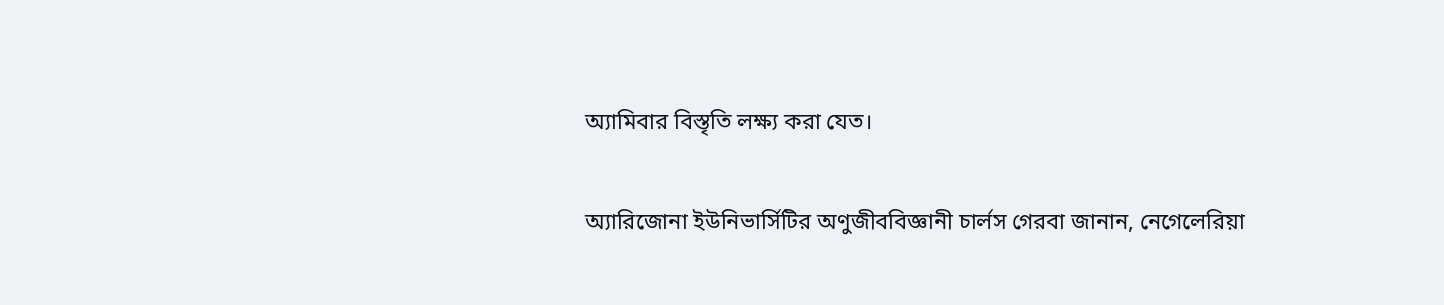অ্যামিবার বিস্তৃতি লক্ষ্য করা যেত।

অ্যারিজোনা ইউনিভার্সিটির অণুজীববিজ্ঞানী চার্লস গেরবা জানান, নেগেলেরিয়া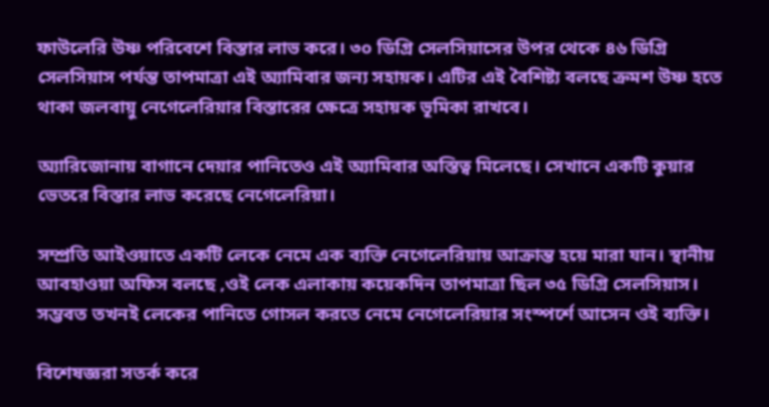ফাউলেরি উষ্ণ পরিবেশে বিস্তার লাভ করে। ৩০ ডিগ্রি সেলসিয়াসের উপর থেকে ৪৬ ডিগ্রি সেলসিয়াস পর্যন্ত তাপমাত্রা এই অ্যামিবার জন্য সহায়ক। এটির এই বৈশিষ্ট্য বলছে ক্রমশ উষ্ণ হতে থাকা জলবায়ু নেগেলেরিয়ার বিস্তারের ক্ষেত্রে সহায়ক ভূমিকা রাখবে।

অ্যারিজোনায় বাগানে দেয়ার পানিতেও এই অ্যামিবার অস্তিত্ব মিলেছে। সেখানে একটি কুয়ার ভেতরে বিস্তার লাভ করেছে নেগেলেরিয়া।

সম্প্রতি আইওয়াতে একটি লেকে নেমে এক ব্যক্তি নেগেলেরিয়ায় আক্রান্ত হয়ে মারা যান। স্থানীয় আবহাওয়া অফিস বলছে ,ওই লেক এলাকায় কয়েকদিন তাপমাত্রা ছিল ৩৫ ডিগ্রি সেলসিয়াস। সম্ভবত তখনই লেকের পানিতে গোসল করতে নেমে নেগেলেরিয়ার সংস্পর্শে আসেন ওই ব্যক্তি।

বিশেষজ্ঞরা সতর্ক করে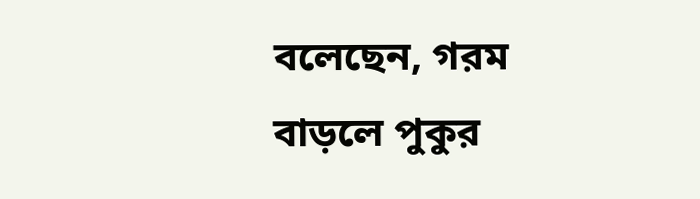বলেছেন, গরম বাড়লে পুকুর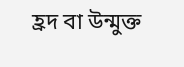হ্রদ বা উন্মুক্ত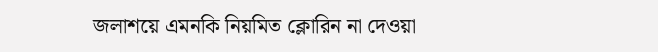জলাশয়ে এমনকি নিয়মিত ক্লোরিন না দেওয়া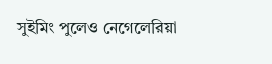সুইমিং পুলেও নেগেলেরিয়া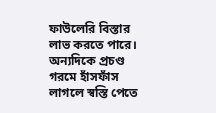ফাউলেরি বিস্তার লাভ করতে পারে। অন্যদিকে প্রচণ্ড গরমে হাঁসফাঁস লাগলে স্বস্তি পেতে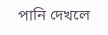পানি দেখলে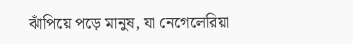ঝাঁপিয়ে পড়ে মানুষ, যা নেগেলেরিয়া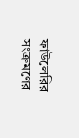ফাউলেরির সংক্রমণের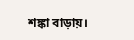শঙ্কা বাড়ায়।